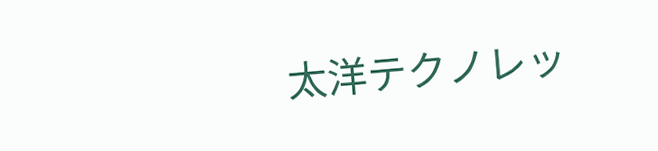太洋テクノレッ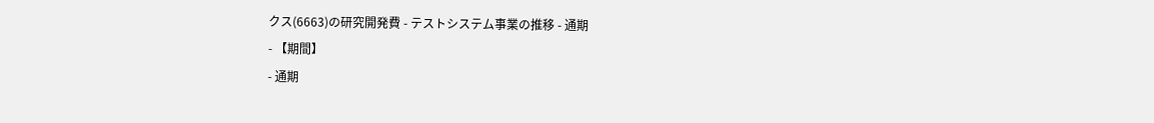クス(6663)の研究開発費 - テストシステム事業の推移 - 通期
- 【期間】
- 通期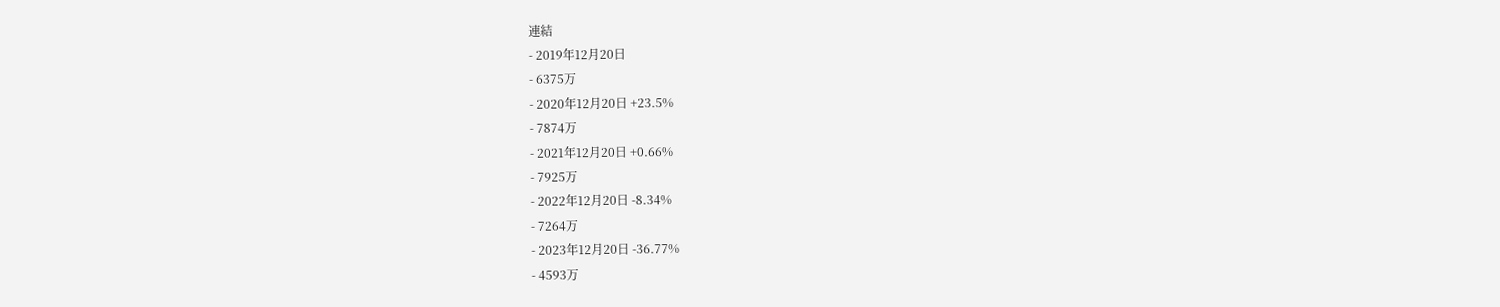連結
- 2019年12月20日
- 6375万
- 2020年12月20日 +23.5%
- 7874万
- 2021年12月20日 +0.66%
- 7925万
- 2022年12月20日 -8.34%
- 7264万
- 2023年12月20日 -36.77%
- 4593万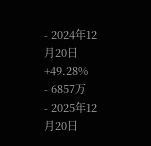- 2024年12月20日 +49.28%
- 6857万
- 2025年12月20日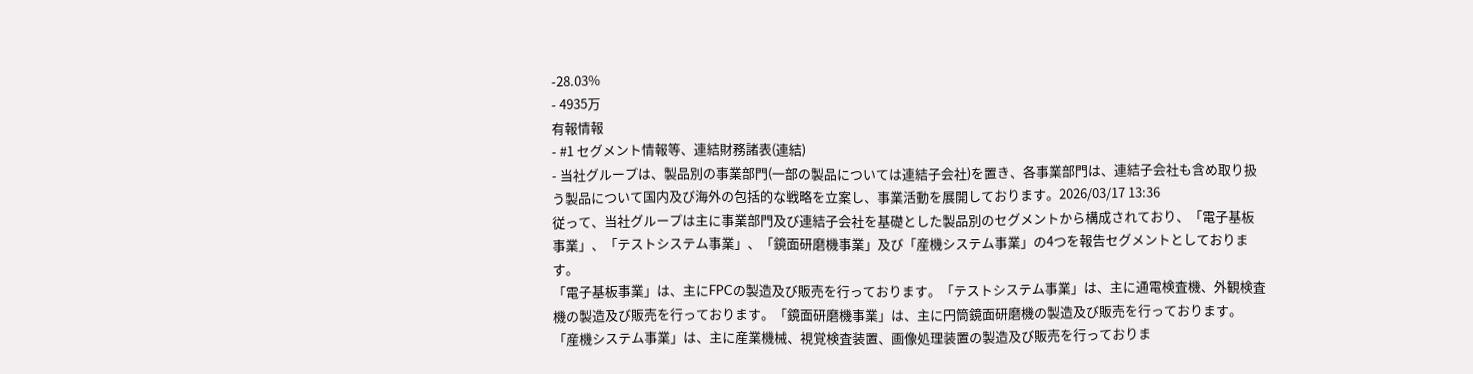-28.03%
- 4935万
有報情報
- #1 セグメント情報等、連結財務諸表(連結)
- 当社グループは、製品別の事業部門(一部の製品については連結子会社)を置き、各事業部門は、連結子会社も含め取り扱う製品について国内及び海外の包括的な戦略を立案し、事業活動を展開しております。2026/03/17 13:36
従って、当社グループは主に事業部門及び連結子会社を基礎とした製品別のセグメントから構成されており、「電子基板事業」、「テストシステム事業」、「鏡面研磨機事業」及び「産機システム事業」の4つを報告セグメントとしております。
「電子基板事業」は、主にFPCの製造及び販売を行っております。「テストシステム事業」は、主に通電検査機、外観検査機の製造及び販売を行っております。「鏡面研磨機事業」は、主に円筒鏡面研磨機の製造及び販売を行っております。「産機システム事業」は、主に産業機械、視覚検査装置、画像処理装置の製造及び販売を行っておりま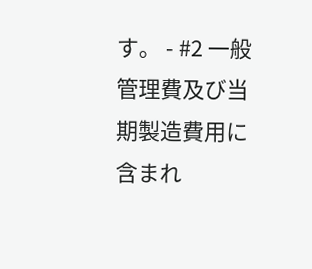す。 - #2 一般管理費及び当期製造費用に含まれ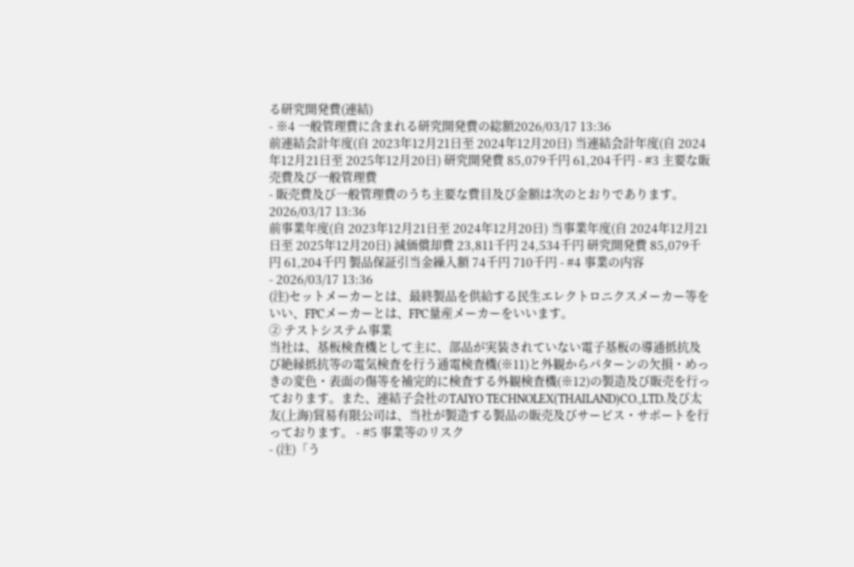る研究開発費(連結)
- ※4 一般管理費に含まれる研究開発費の総額2026/03/17 13:36
前連結会計年度(自 2023年12月21日至 2024年12月20日) 当連結会計年度(自 2024年12月21日至 2025年12月20日) 研究開発費 85,079千円 61,204千円 - #3 主要な販売費及び一般管理費
- 販売費及び一般管理費のうち主要な費目及び金額は次のとおりであります。2026/03/17 13:36
前事業年度(自 2023年12月21日至 2024年12月20日) 当事業年度(自 2024年12月21日至 2025年12月20日) 減価償却費 23,811千円 24,534千円 研究開発費 85,079千円 61,204千円 製品保証引当金繰入額 74千円 710千円 - #4 事業の内容
- 2026/03/17 13:36
(注)セットメーカーとは、最終製品を供給する民生エレクトロニクスメーカー等をいい、FPCメーカーとは、FPC量産メーカーをいいます。
② テストシステム事業
当社は、基板検査機として主に、部品が実装されていない電子基板の導通抵抗及び絶縁抵抗等の電気検査を行う通電検査機(※11)と外観からパターンの欠損・めっきの変色・表面の傷等を補完的に検査する外観検査機(※12)の製造及び販売を行っております。また、連結子会社のTAIYO TECHNOLEX(THAILAND)CO.,LTD.及び太友(上海)貿易有限公司は、当社が製造する製品の販売及びサービス・サポートを行っております。 - #5 事業等のリスク
- (注)「う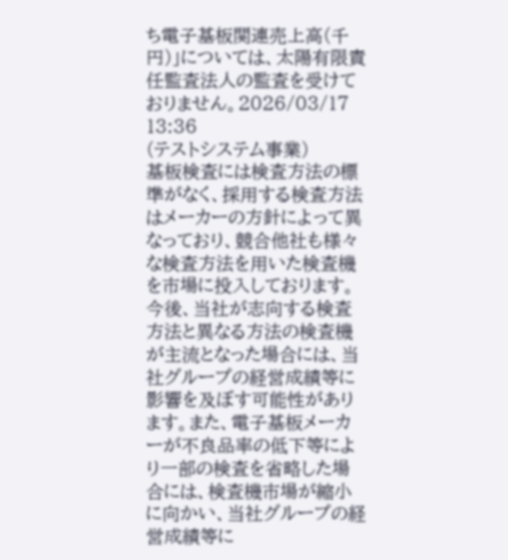ち電子基板関連売上高(千円)」については、太陽有限責任監査法人の監査を受けておりません。2026/03/17 13:36
(テストシステム事業)
基板検査には検査方法の標準がなく、採用する検査方法はメーカーの方針によって異なっており、競合他社も様々な検査方法を用いた検査機を市場に投入しております。今後、当社が志向する検査方法と異なる方法の検査機が主流となった場合には、当社グループの経営成績等に影響を及ぼす可能性があります。また、電子基板メーカーが不良品率の低下等により一部の検査を省略した場合には、検査機市場が縮小に向かい、当社グループの経営成績等に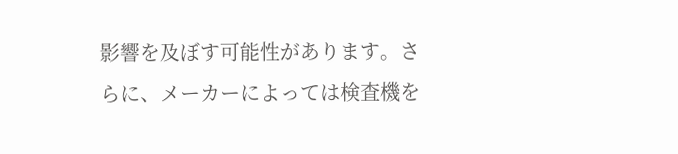影響を及ぼす可能性があります。さらに、メーカーによっては検査機を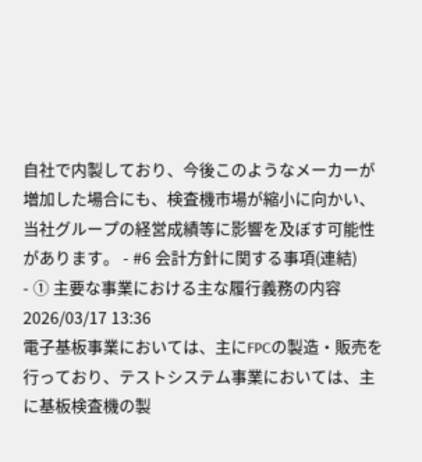自社で内製しており、今後このようなメーカーが増加した場合にも、検査機市場が縮小に向かい、当社グループの経営成績等に影響を及ぼす可能性があります。 - #6 会計方針に関する事項(連結)
- ① 主要な事業における主な履行義務の内容2026/03/17 13:36
電子基板事業においては、主にFPCの製造・販売を行っており、テストシステム事業においては、主に基板検査機の製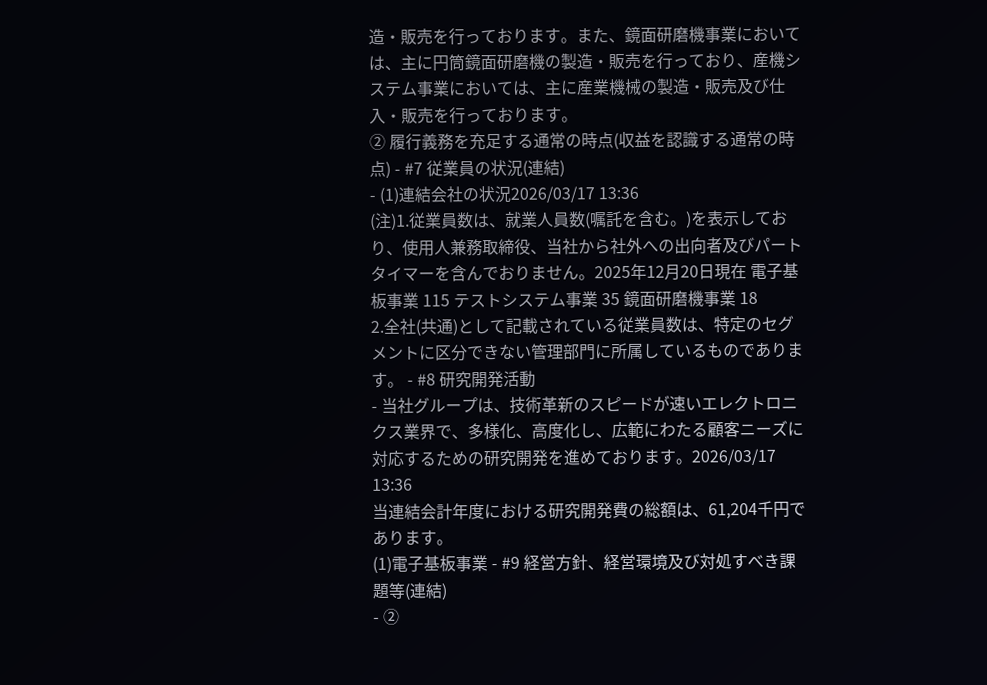造・販売を行っております。また、鏡面研磨機事業においては、主に円筒鏡面研磨機の製造・販売を行っており、産機システム事業においては、主に産業機械の製造・販売及び仕入・販売を行っております。
② 履行義務を充足する通常の時点(収益を認識する通常の時点) - #7 従業員の状況(連結)
- (1)連結会社の状況2026/03/17 13:36
(注)1.従業員数は、就業人員数(嘱託を含む。)を表示しており、使用人兼務取締役、当社から社外への出向者及びパートタイマーを含んでおりません。2025年12月20日現在 電子基板事業 115 テストシステム事業 35 鏡面研磨機事業 18
2.全社(共通)として記載されている従業員数は、特定のセグメントに区分できない管理部門に所属しているものであります。 - #8 研究開発活動
- 当社グループは、技術革新のスピードが速いエレクトロニクス業界で、多様化、高度化し、広範にわたる顧客ニーズに対応するための研究開発を進めております。2026/03/17 13:36
当連結会計年度における研究開発費の総額は、61,204千円であります。
(1)電子基板事業 - #9 経営方針、経営環境及び対処すべき課題等(連結)
- ②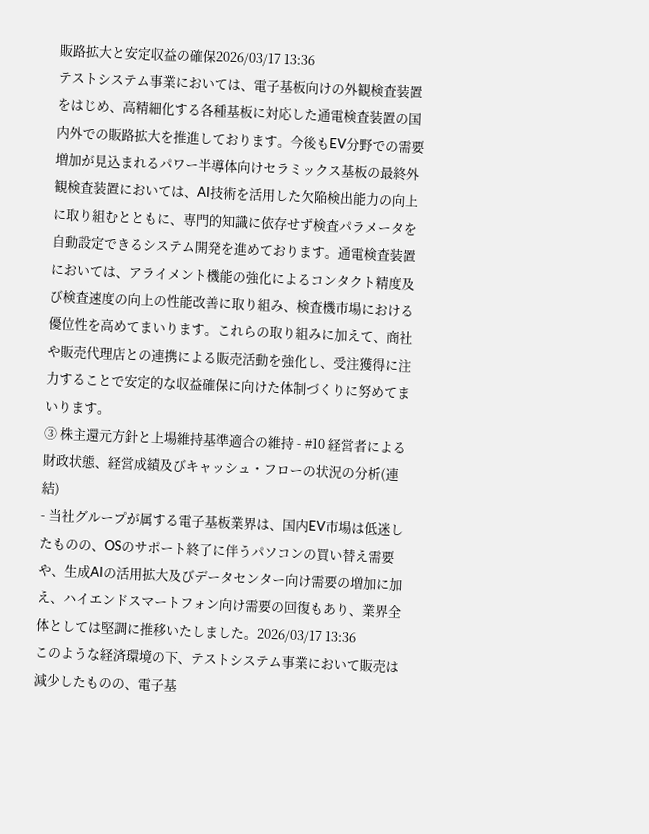販路拡大と安定収益の確保2026/03/17 13:36
テストシステム事業においては、電子基板向けの外観検査装置をはじめ、高精細化する各種基板に対応した通電検査装置の国内外での販路拡大を推進しております。今後もEV分野での需要増加が見込まれるパワー半導体向けセラミックス基板の最終外観検査装置においては、AI技術を活用した欠陥検出能力の向上に取り組むとともに、専門的知識に依存せず検査パラメータを自動設定できるシステム開発を進めております。通電検査装置においては、アライメント機能の強化によるコンタクト精度及び検査速度の向上の性能改善に取り組み、検査機市場における優位性を高めてまいります。これらの取り組みに加えて、商社や販売代理店との連携による販売活動を強化し、受注獲得に注力することで安定的な収益確保に向けた体制づくりに努めてまいります。
③ 株主還元方針と上場維持基準適合の維持 - #10 経営者による財政状態、経営成績及びキャッシュ・フローの状況の分析(連結)
- 当社グループが属する電子基板業界は、国内EV市場は低迷したものの、OSのサポート終了に伴うパソコンの買い替え需要や、生成AIの活用拡大及びデータセンター向け需要の増加に加え、ハイエンドスマートフォン向け需要の回復もあり、業界全体としては堅調に推移いたしました。2026/03/17 13:36
このような経済環境の下、テストシステム事業において販売は減少したものの、電子基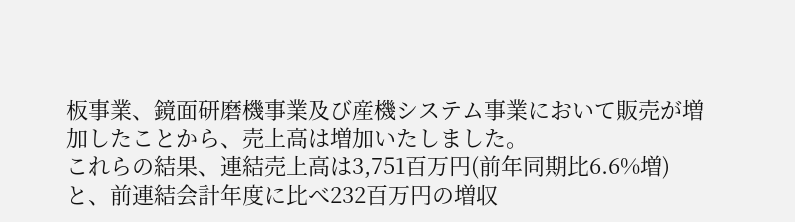板事業、鏡面研磨機事業及び産機システム事業において販売が増加したことから、売上高は増加いたしました。
これらの結果、連結売上高は3,751百万円(前年同期比6.6%増)と、前連結会計年度に比べ232百万円の増収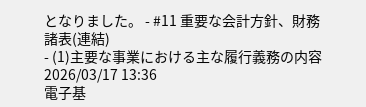となりました。 - #11 重要な会計方針、財務諸表(連結)
- (1)主要な事業における主な履行義務の内容2026/03/17 13:36
電子基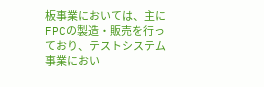板事業においては、主にFPCの製造・販売を行っており、テストシステム事業におい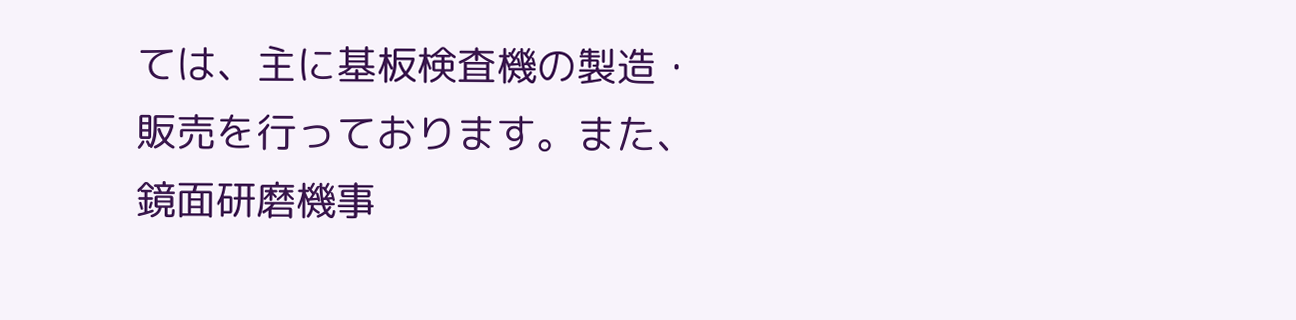ては、主に基板検査機の製造・販売を行っております。また、鏡面研磨機事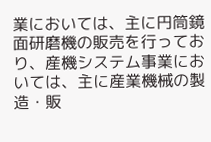業においては、主に円筒鏡面研磨機の販売を行っており、産機システム事業においては、主に産業機械の製造・販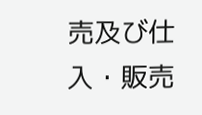売及び仕入・販売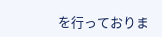を行っておりま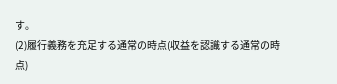す。
(2)履行義務を充足する通常の時点(収益を認識する通常の時点)